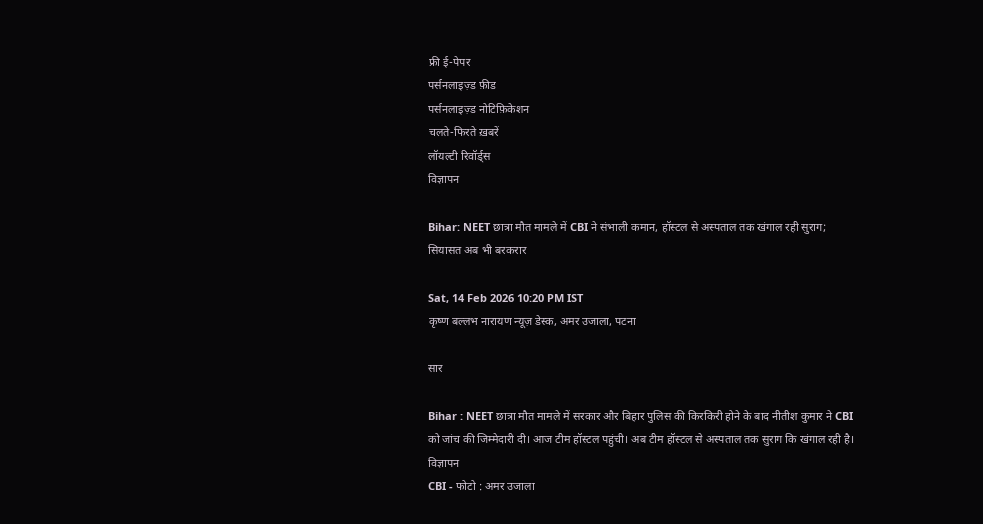फ्री ई-पेपर
पर्सनलाइज़्ड फ़ीड
पर्सनलाइज़्ड नोटिफ़िकेशन
चलते-फिरते ख़बरें
लॉयल्टी रिवॉर्ड्स
विज्ञापन

Bihar: NEET छात्रा मौत मामले में CBI ने संभाली कमान, हॉस्टल से अस्पताल तक खंगाल रही सुराग; सियासत अब भी बरकरार

Sat, 14 Feb 2026 10:20 PM IST
कृष्ण बल्लभ नारायण न्यूज़ डेस्क, अमर उजाला, पटना

सार

Bihar : NEET छात्रा मौत मामले में सरकार और बिहार पुलिस की किरकिरी होने के बाद नीतीश कुमार ने CBI को जांच की जिम्मेदारी दी। आज टीम हॉस्टल पहुंची। अब टीम हॉस्टल से अस्पताल तक सुराग कि खंगाल रही है।
विज्ञापन
CBI - फोटो : अमर उजाला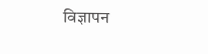विज्ञापन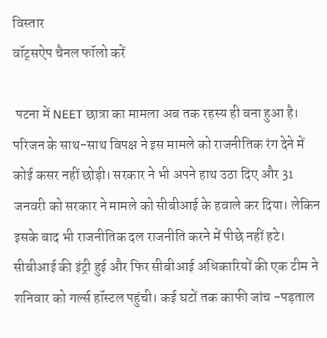विस्तार
वॉट्सऐप चैनल फॉलो करें

 पटना में NEET छात्रा का मामला अब तक रहस्य ही बना हुआ है। परिजन के साथ-साथ विपक्ष ने इस मामले को राजनीतिक रंग देने में कोई कसर नहीं छोड़ी। सरकार ने भी अपने हाथ उठा दिए और 31 जनवरी को सरकार ने मामले को सीबीआई के हवाले कर दिया। लेकिन इसके बाद भी राजनीतिक दल राजनीति करने में पीछे नहीं हटे। सीबीआई की इंट्री हुई और फिर सीबीआई अधिकारियों की एक टीम ने शनिवार को गर्ल्स हॉस्टल पहुंची। कई घटों तक काफी जांच -पड़ताल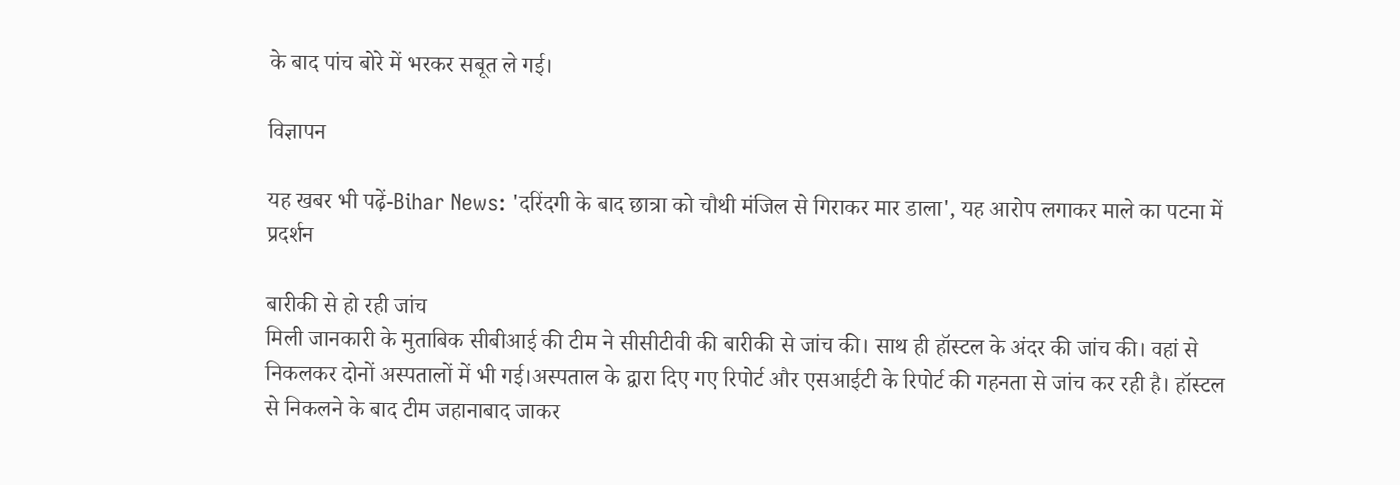के बाद पांच बोरे में भरकर सबूत ले गई।

विज्ञापन

यह खबर भी पढ़ें-Bihar News: 'दरिंदगी के बाद छात्रा को चौथी मंजिल से गिराकर मार डाला', यह आरोप लगाकर माले का पटना में प्रदर्शन

बारीकी से हो रही जांच
मिली जानकारी के मुताबिक सीबीआई की टीम ने सीसीटीवी की बारीकी से जांच की। साथ ही हॉस्टल के अंदर की जांच की। वहां से निकलकर दोनों अस्पतालों में भी गई।अस्पताल के द्वारा दिए गए रिपोर्ट और एसआईटी के रिपोर्ट की गहनता से जांच कर रही है। हॉस्टल से निकलने के बाद टीम जहानाबाद जाकर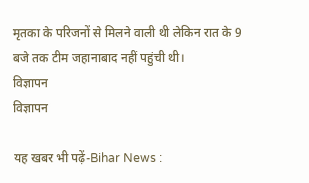मृतका के परिजनों से मिलने वाली थी लेकिन रात के 9 बजे तक टीम जहानाबाद नहीं पहुंची थी।
विज्ञापन
विज्ञापन

यह खबर भी पढ़ें-Bihar News :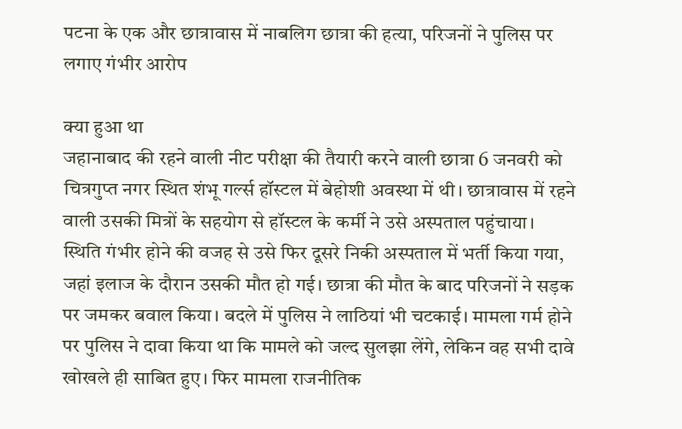पटना के एक और छात्रावास में नाबलिग छात्रा की हत्या, परिजनों ने पुलिस पर लगाए गंभीर आरोप

क्या हुआ था
जहानाबाद की रहने वाली नीट परीक्षा की तैयारी करने वाली छात्रा 6 जनवरी को चित्रगुप्त नगर स्थित शंभू गर्ल्स हॉस्टल में बेहोशी अवस्था में थी। छात्रावास में रहने वाली उसकी मित्रों के सहयोग से हॉस्टल के कर्मी ने उसे अस्पताल पहुंचाया। स्थिति गंभीर होने की वजह से उसे फिर दूसरे निकी अस्पताल में भर्ती किया गया, जहां इलाज के दौरान उसकी मौत हो गई। छात्रा की मौत के बाद परिजनों ने सड़क पर जमकर बवाल किया। बदले में पुलिस ने लाठियां भी चटकाई। मामला गर्म होने पर पुलिस ने दावा किया था कि मामले को जल्द सुलझा लेंगे, लेकिन वह सभी दावे खोखले ही साबित हुए। फिर मामला राजनीतिक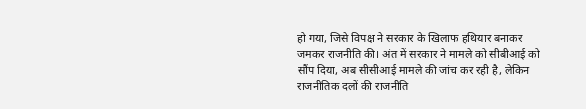हो गया, जिसे विपक्ष ने सरकार के खिलाफ हथियार बनाकर जमकर राजनीति की। अंत में सरकार ने मामले को सीबीआई को सौंप दिया, अब सीसीआई मामले की जांच कर रही है, लेकिन राजनीतिक दलों की राजनीति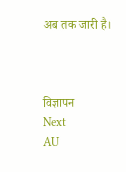अब तक जारी है।



विज्ञापन
Next
AU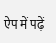ऐप में पढ़ें